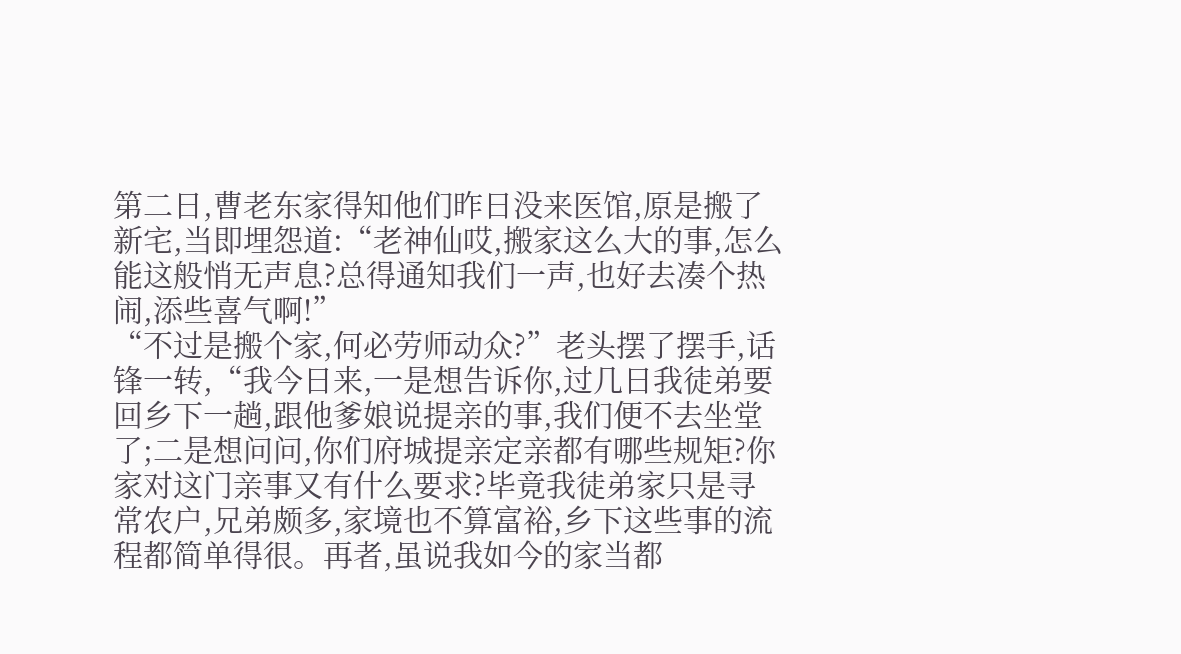第二日,曹老东家得知他们昨日没来医馆,原是搬了新宅,当即埋怨道:“老神仙哎,搬家这么大的事,怎么能这般悄无声息?总得通知我们一声,也好去凑个热闹,添些喜气啊!”
“不过是搬个家,何必劳师动众?”老头摆了摆手,话锋一转,“我今日来,一是想告诉你,过几日我徒弟要回乡下一趟,跟他爹娘说提亲的事,我们便不去坐堂了;二是想问问,你们府城提亲定亲都有哪些规矩?你家对这门亲事又有什么要求?毕竟我徒弟家只是寻常农户,兄弟颇多,家境也不算富裕,乡下这些事的流程都简单得很。再者,虽说我如今的家当都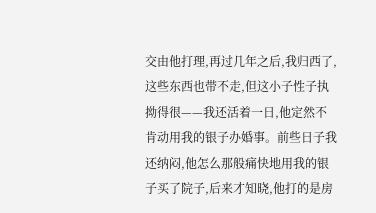交由他打理,再过几年之后,我归西了,这些东西也带不走,但这小子性子执拗得很——我还活着一日,他定然不肯动用我的银子办婚事。前些日子我还纳闷,他怎么那般痛快地用我的银子买了院子,后来才知晓,他打的是房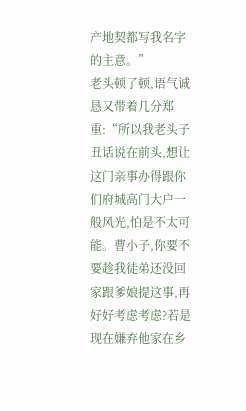产地契都写我名字的主意。”
老头顿了顿,语气诚恳又带着几分郑重:“所以我老头子丑话说在前头,想让这门亲事办得跟你们府城高门大户一般风光,怕是不太可能。曹小子,你要不要趁我徒弟还没回家跟爹娘提这事,再好好考虑考虑?若是现在嫌弃他家在乡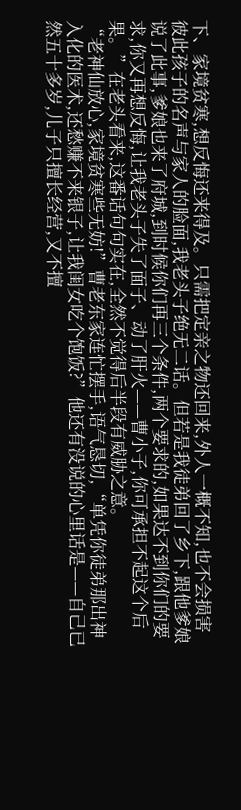下、家境贫寒,想反悔还来得及。只需把定亲之物还回来,外人一概不知,也不会损害彼此孩子的名声与家人的脸面,我老头子绝无二话。但若是我徒弟回了乡下,跟他爹娘说了此事,爹娘也来了府城,到时候你们再三个条件,两个要求的,如果达不到你们的要求,你又再想反悔,让我老头子失了面子、动了肝火——曹小子,你可承担不起这个后果。”在老头看来,这番话句句实在,全然不觉得后半段有威胁之意。
“老神仙放心,家境贫寒些无妨!”曹老东家连忙摆手,语气恳切,“单凭你徒弟那出神入化的医术,还愁赚不来银子,让我闺女吃个饱饭?”他还有没说的心里话是——自己已然五十多岁,儿子只擅长经营,又不擅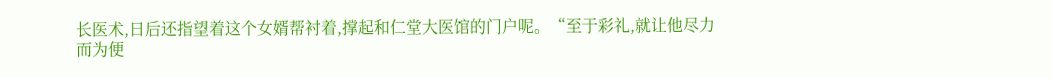长医术,日后还指望着这个女婿帮衬着,撑起和仁堂大医馆的门户呢。“至于彩礼,就让他尽力而为便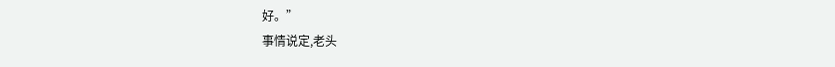好。”
事情说定,老头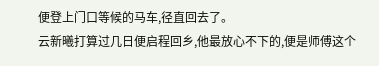便登上门口等候的马车,径直回去了。
云新曦打算过几日便启程回乡,他最放心不下的,便是师傅这个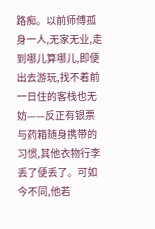路痴。以前师傅孤身一人,无家无业,走到哪儿算哪儿,即便出去游玩,找不着前一日住的客栈也无妨——反正有银票与药箱随身携带的习惯,其他衣物行李丢了便丢了。可如今不同,他若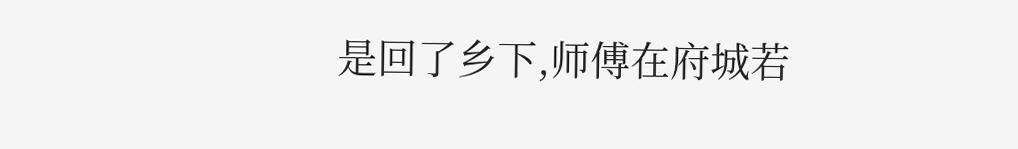是回了乡下,师傅在府城若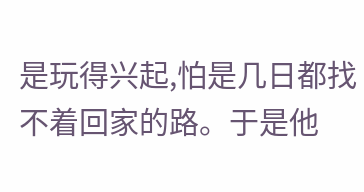是玩得兴起,怕是几日都找不着回家的路。于是他